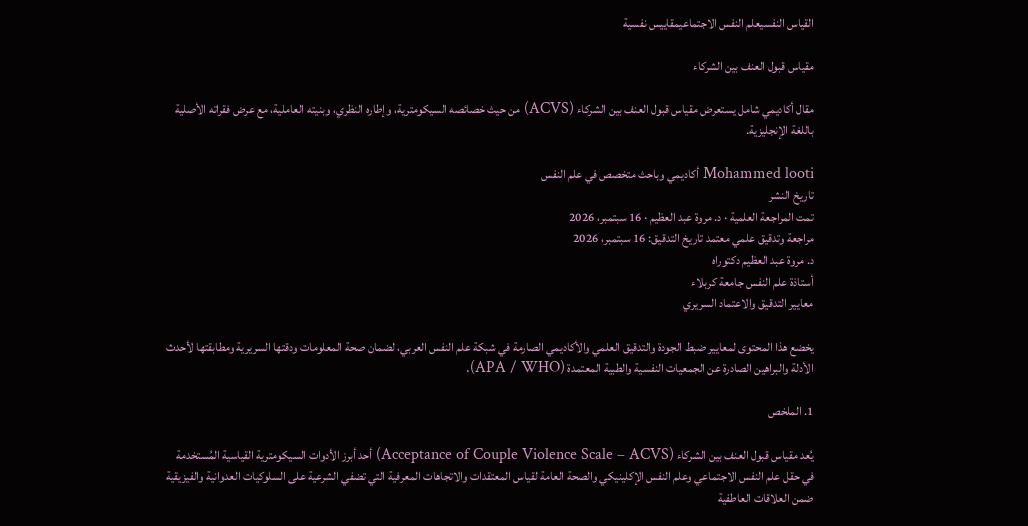القياس النفسيعلم النفس الاجتماعيمقاييس نفسية

مقياس قبول العنف بين الشركاء

مقال أكاديمي شامل يستعرض مقياس قبول العنف بين الشركاء (ACVS) من حيث خصائصه السيكومترية، وإطاره النظري، وبنيته العاملية، مع عرض فقراته الأصلية باللغة الإنجليزية.

Mohammed looti أكاديمي وباحث متخصص في علم النفس
تاريخ النشر
تمت المراجعة العلمية · د. مروة عبد العظيم · 16 سبتمبر، 2026
مراجعة وتدقيق علمي معتمد تاريخ التدقيق: 16 سبتمبر، 2026
د. مروة عبد العظيم دكتوراه
أستاذة علم النفس جامعة كربلاء
معايير التدقيق والاعتماد السريري

يخضع هذا المحتوى لمعايير ضبط الجودة والتدقيق العلمي والأكاديمي الصارمة في شبكة علم النفس العربي، لضمان صحة المعلومات ودقتها السريرية ومطابقتها لأحدث الأدلة والبراهين الصادرة عن الجمعيات النفسية والطبية المعتمدة (APA / WHO).

1. الملخص

يُعد مقياس قبول العنف بين الشركاء (Acceptance of Couple Violence Scale – ACVS) أحد أبرز الأدوات السيكومترية القياسية المُستخدمة في حقل علم النفس الاجتماعي وعلم النفس الإكلينيكي والصحة العامة لقياس المعتقدات والاتجاهات المعرفية التي تضفي الشرعية على السلوكيات العدوانية والفيزيقية ضمن العلاقات العاطفية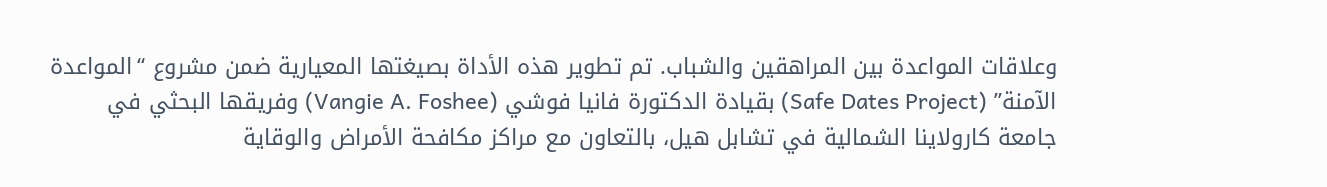وعلاقات المواعدة بين المراهقين والشباب. تم تطوير هذه الأداة بصيغتها المعيارية ضمن مشروع “المواعدة الآمنة” (Safe Dates Project) بقيادة الدكتورة فانيا فوشي (Vangie A. Foshee) وفريقها البحثي في جامعة كارولاينا الشمالية في تشابل هيل، بالتعاون مع مراكز مكافحة الأمراض والوقاية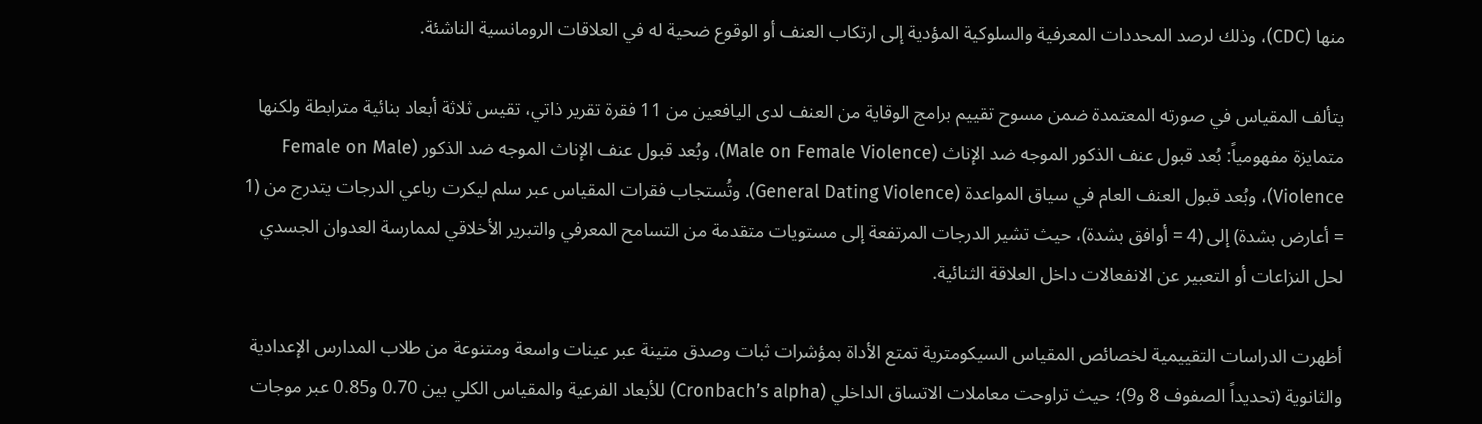منها (CDC)، وذلك لرصد المحددات المعرفية والسلوكية المؤدية إلى ارتكاب العنف أو الوقوع ضحية له في العلاقات الرومانسية الناشئة.

يتألف المقياس في صورته المعتمدة ضمن مسوح تقييم برامج الوقاية من العنف لدى اليافعين من 11 فقرة تقرير ذاتي، تقيس ثلاثة أبعاد بنائية مترابطة ولكنها متمايزة مفهومياً: بُعد قبول عنف الذكور الموجه ضد الإناث (Male on Female Violence)، وبُعد قبول عنف الإناث الموجه ضد الذكور (Female on Male Violence)، وبُعد قبول العنف العام في سياق المواعدة (General Dating Violence). وتُستجاب فقرات المقياس عبر سلم ليكرت رباعي الدرجات يتدرج من (1 = أعارض بشدة) إلى (4 = أوافق بشدة)، حيث تشير الدرجات المرتفعة إلى مستويات متقدمة من التسامح المعرفي والتبرير الأخلاقي لممارسة العدوان الجسدي لحل النزاعات أو التعبير عن الانفعالات داخل العلاقة الثنائية.

أظهرت الدراسات التقييمية لخصائص المقياس السيكومترية تمتع الأداة بمؤشرات ثبات وصدق متينة عبر عينات واسعة ومتنوعة من طلاب المدارس الإعدادية والثانوية (تحديداً الصفوف 8 و9)؛ حيث تراوحت معاملات الاتساق الداخلي (Cronbach’s alpha) للأبعاد الفرعية والمقياس الكلي بين 0.70 و0.85 عبر موجات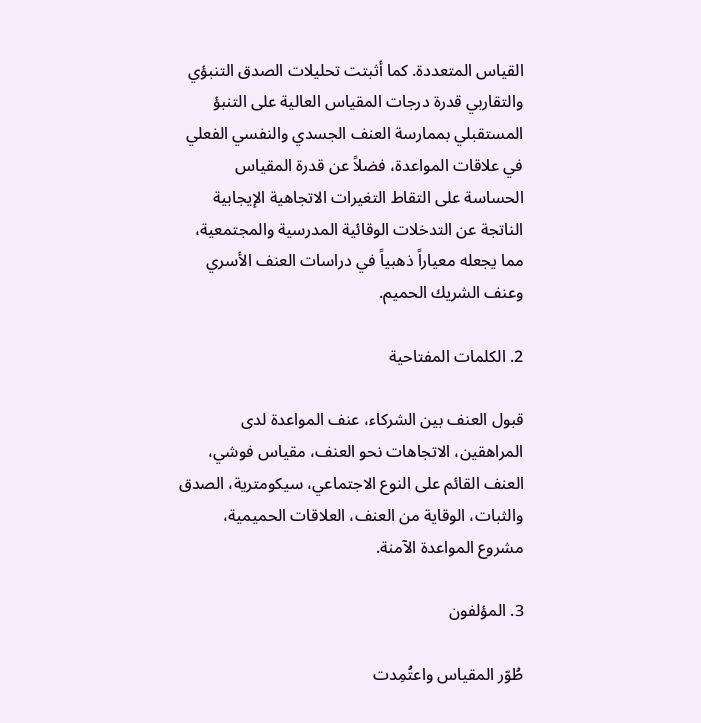القياس المتعددة. كما أثبتت تحليلات الصدق التنبؤي والتقاربي قدرة درجات المقياس العالية على التنبؤ المستقبلي بممارسة العنف الجسدي والنفسي الفعلي في علاقات المواعدة، فضلاً عن قدرة المقياس الحساسة على التقاط التغيرات الاتجاهية الإيجابية الناتجة عن التدخلات الوقائية المدرسية والمجتمعية، مما يجعله معياراً ذهبياً في دراسات العنف الأسري وعنف الشريك الحميم.

2. الكلمات المفتاحية

قبول العنف بين الشركاء، عنف المواعدة لدى المراهقين، الاتجاهات نحو العنف، مقياس فوشي، العنف القائم على النوع الاجتماعي، سيكومترية، الصدق والثبات، الوقاية من العنف، العلاقات الحميمية، مشروع المواعدة الآمنة.

3. المؤلفون

طُوّر المقياس واعتُمِدت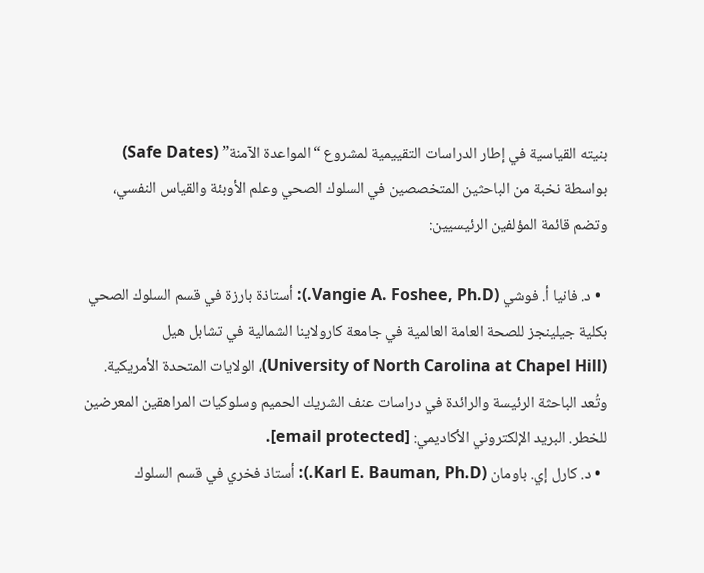بنيته القياسية في إطار الدراسات التقييمية لمشروع “المواعدة الآمنة” (Safe Dates) بواسطة نخبة من الباحثين المتخصصين في السلوك الصحي وعلم الأوبئة والقياس النفسي، وتضم قائمة المؤلفين الرئيسيين:

  • د. فانيا أ. فوشي (Vangie A. Foshee, Ph.D.): أستاذة بارزة في قسم السلوك الصحي بكلية جيلينجز للصحة العامة العالمية في جامعة كارولاينا الشمالية في تشابل هيل (University of North Carolina at Chapel Hill)، الولايات المتحدة الأمريكية. وتُعد الباحثة الرئيسة والرائدة في دراسات عنف الشريك الحميم وسلوكيات المراهقين المعرضين للخطر. البريد الإلكتروني الأكاديمي: [email protected].
  • د. كارل إي. باومان (Karl E. Bauman, Ph.D.): أستاذ فخري في قسم السلوك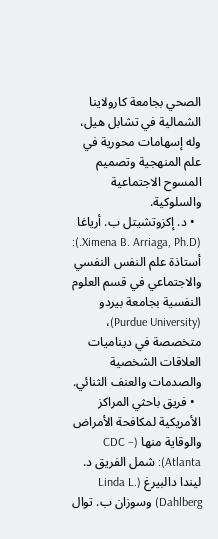الصحي بجامعة كارولاينا الشمالية في تشابل هيل، وله إسهامات محورية في علم المنهجية وتصميم المسوح الاجتماعية والسلوكية.
  • د. إكزوتشيتل ب. أرياغا (Ximena B. Arriaga, Ph.D.): أستاذة علم النفس النفسي والاجتماعي في قسم العلوم النفسية بجامعة بيردو (Purdue University)، متخصصة في ديناميات العلاقات الشخصية والصدمات والعنف الثنائي.
  • فريق باحثي المراكز الأمريكية لمكافحة الأمراض والوقاية منها (CDC – Atlanta): شمل الفريق د. ليندا دالبيرغ (Linda L. Dahlberg) وسوزان ب. توال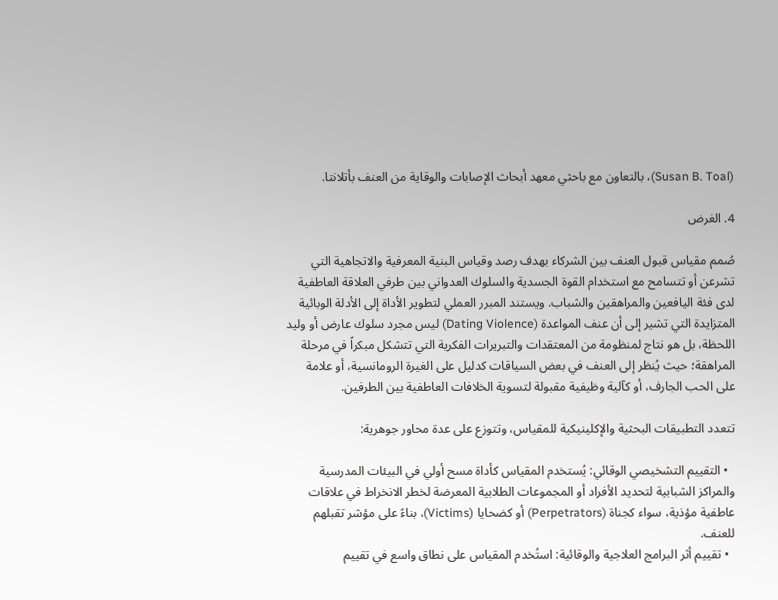(Susan B. Toal)، بالتعاون مع باحثي معهد أبحاث الإصابات والوقاية من العنف بأتلانتا.

4. الغرض

صُمم مقياس قبول العنف بين الشركاء بهدف رصد وقياس البنية المعرفية والاتجاهية التي تشرعن أو تتسامح مع استخدام القوة الجسدية والسلوك العدواني بين طرفي العلاقة العاطفية لدى فئة اليافعين والمراهقين والشباب. ويستند المبرر العملي لتطوير الأداة إلى الأدلة الوبائية المتزايدة التي تشير إلى أن عنف المواعدة (Dating Violence) ليس مجرد سلوك عارض أو وليد اللحظة، بل هو نتاج لمنظومة من المعتقدات والتبريرات الفكرية التي تتشكل مبكراً في مرحلة المراهقة؛ حيث يُنظر إلى العنف في بعض السياقات كدليل على الغيرة الرومانسية، أو علامة على الحب الجارف، أو كآلية وظيفية مقبولة لتسوية الخلافات العاطفية بين الطرفين.

تتعدد التطبيقات البحثية والإكلينيكية للمقياس، وتتوزع على عدة محاور جوهرية:

  • التقييم التشخيصي الوقائي: يُستخدم المقياس كأداة مسح أولي في البيئات المدرسية والمراكز الشبابية لتحديد الأفراد أو المجموعات الطلابية المعرضة لخطر الانخراط في علاقات عاطفية مؤذية، سواء كجناة (Perpetrators) أو كضحايا (Victims)، بناءً على مؤشر تقبلهم للعنف.
  • تقييم أثر البرامج العلاجية والوقائية: استُخدم المقياس على نطاق واسع في تقييم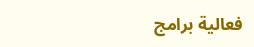فعالية برامج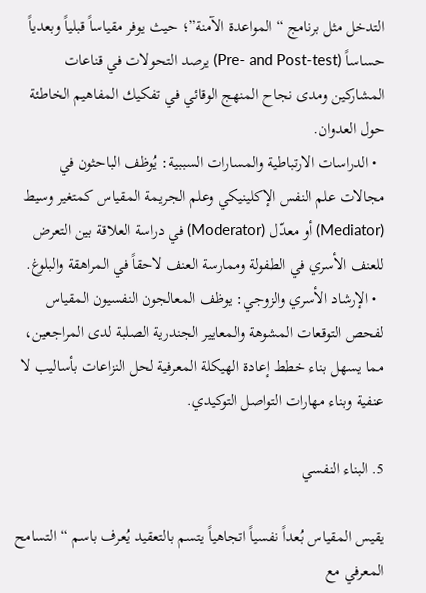التدخل مثل برنامج “المواعدة الآمنة”؛ حيث يوفر مقياساً قبلياً وبعدياً حساساً (Pre- and Post-test) يرصد التحولات في قناعات المشاركين ومدى نجاح المنهج الوقائي في تفكيك المفاهيم الخاطئة حول العدوان.
  • الدراسات الارتباطية والمسارات السببية: يُوظف الباحثون في مجالات علم النفس الإكلينيكي وعلم الجريمة المقياس كمتغير وسيط (Mediator) أو معدّل (Moderator) في دراسة العلاقة بين التعرض للعنف الأسري في الطفولة وممارسة العنف لاحقاً في المراهقة والبلوغ.
  • الإرشاد الأسري والزوجي: يوظف المعالجون النفسيون المقياس لفحص التوقعات المشوهة والمعايير الجندرية الصلبة لدى المراجعين، مما يسهل بناء خطط إعادة الهيكلة المعرفية لحل النزاعات بأساليب لا عنفية وبناء مهارات التواصل التوكيدي.

5. البناء النفسي

يقيس المقياس بُعداً نفسياً اتجاهياً يتسم بالتعقيد يُعرف باسم “التسامح المعرفي مع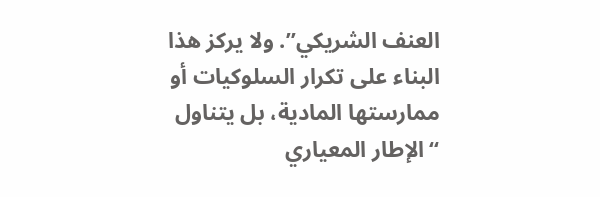العنف الشريكي”. ولا يركز هذا البناء على تكرار السلوكيات أو ممارستها المادية، بل يتناول “الإطار المعياري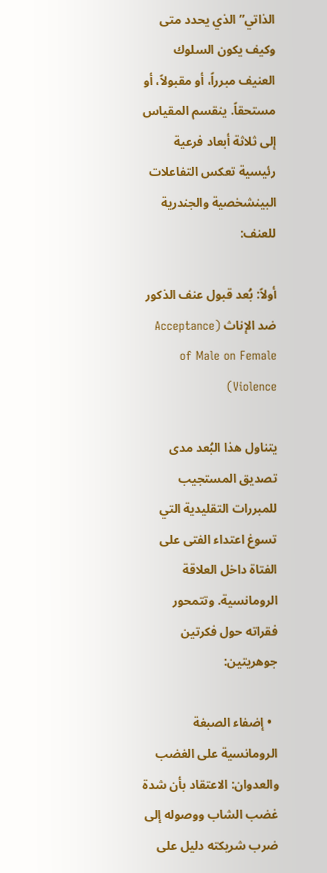الذاتي” الذي يحدد متى وكيف يكون السلوك العنيف مبرراً، أو مقبولاً، أو مستحقاً. ينقسم المقياس إلى ثلاثة أبعاد فرعية رئيسية تعكس التفاعلات البينشخصية والجندرية للعنف:

أولاً: بُعد قبول عنف الذكور ضد الإناث (Acceptance of Male on Female Violence)

يتناول هذا البُعد مدى تصديق المستجيب للمبررات التقليدية التي تسوغ اعتداء الفتى على الفتاة داخل العلاقة الرومانسية. وتتمحور فقراته حول فكرتين جوهريتين:

  • إضفاء الصبغة الرومانسية على الغضب والعدوان: الاعتقاد بأن شدة غضب الشاب ووصوله إلى ضرب شريكته دليل على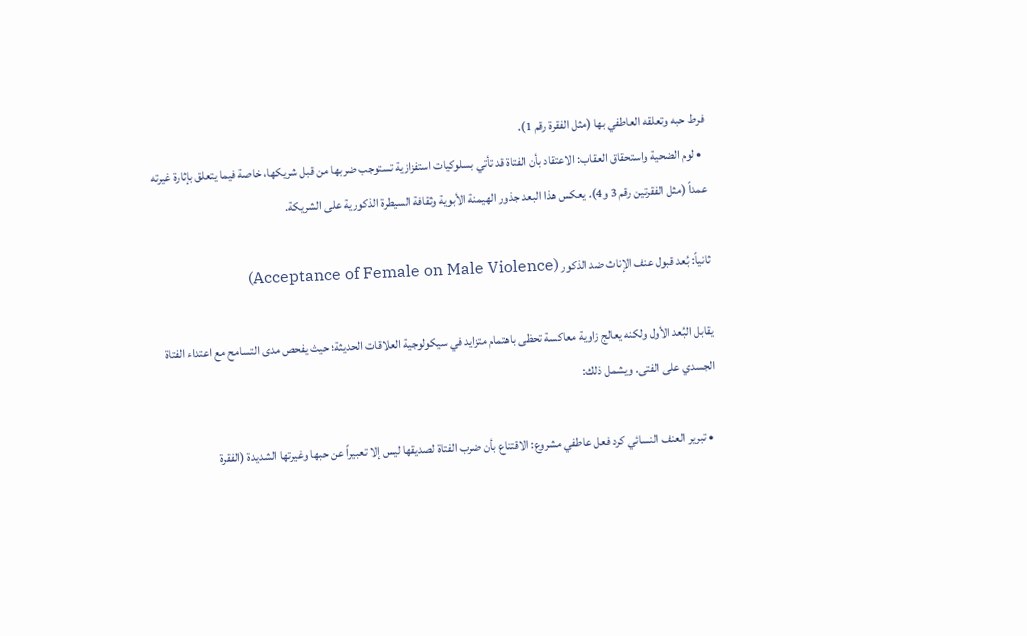فرط حبه وتعلقه العاطفي بها (مثل الفقرة رقم 1).
  • لوم الضحية واستحقاق العقاب: الاعتقاد بأن الفتاة قد تأتي بسلوكيات استفزازية تستوجب ضربها من قبل شريكها، خاصة فيما يتعلق بإثارة غيرته عمداً (مثل الفقرتين رقم 3 و4). يعكس هذا البعد جذور الهيمنة الأبوية وثقافة السيطرة الذكورية على الشريكة.

ثانياً: بُعد قبول عنف الإناث ضد الذكور (Acceptance of Female on Male Violence)

يقابل البُعد الأول ولكنه يعالج زاوية معاكسة تحظى باهتمام متزايد في سيكولوجية العلاقات الحديثة؛ حيث يفحص مدى التسامح مع اعتداء الفتاة الجسدي على الفتى. ويشمل ذلك:

  • تبرير العنف النسائي كرد فعل عاطفي مشروع: الاقتناع بأن ضرب الفتاة لصديقها ليس إلا تعبيراً عن حبها وغيرتها الشديدة (الفقرة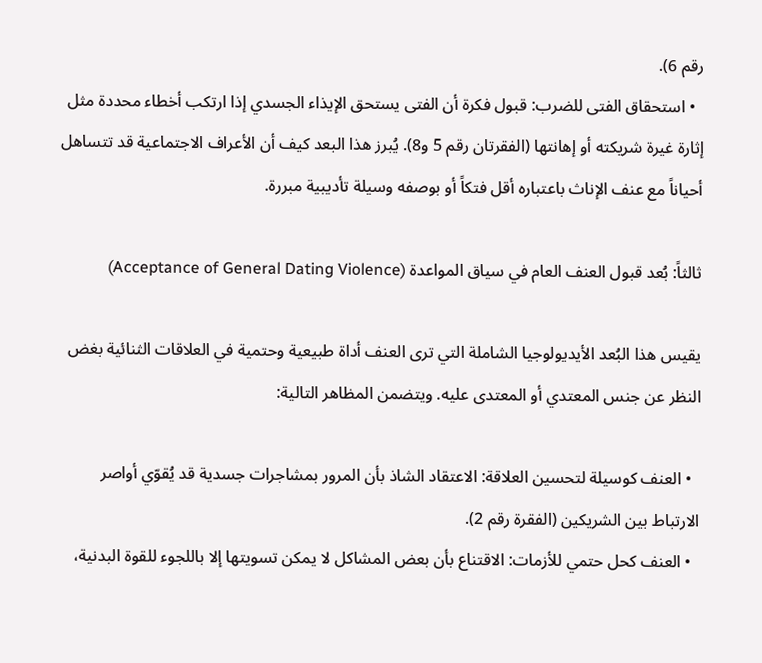رقم 6).
  • استحقاق الفتى للضرب: قبول فكرة أن الفتى يستحق الإيذاء الجسدي إذا ارتكب أخطاء محددة مثل إثارة غيرة شريكته أو إهانتها (الفقرتان رقم 5 و8). يُبرز هذا البعد كيف أن الأعراف الاجتماعية قد تتساهل أحياناً مع عنف الإناث باعتباره أقل فتكاً أو بوصفه وسيلة تأديبية مبررة.

ثالثاً: بُعد قبول العنف العام في سياق المواعدة (Acceptance of General Dating Violence)

يقيس هذا البُعد الأيديولوجيا الشاملة التي ترى العنف أداة طبيعية وحتمية في العلاقات الثنائية بغض النظر عن جنس المعتدي أو المعتدى عليه. ويتضمن المظاهر التالية:

  • العنف كوسيلة لتحسين العلاقة: الاعتقاد الشاذ بأن المرور بمشاجرات جسدية قد يُقوّي أواصر الارتباط بين الشريكين (الفقرة رقم 2).
  • العنف كحل حتمي للأزمات: الاقتناع بأن بعض المشاكل لا يمكن تسويتها إلا باللجوء للقوة البدنية،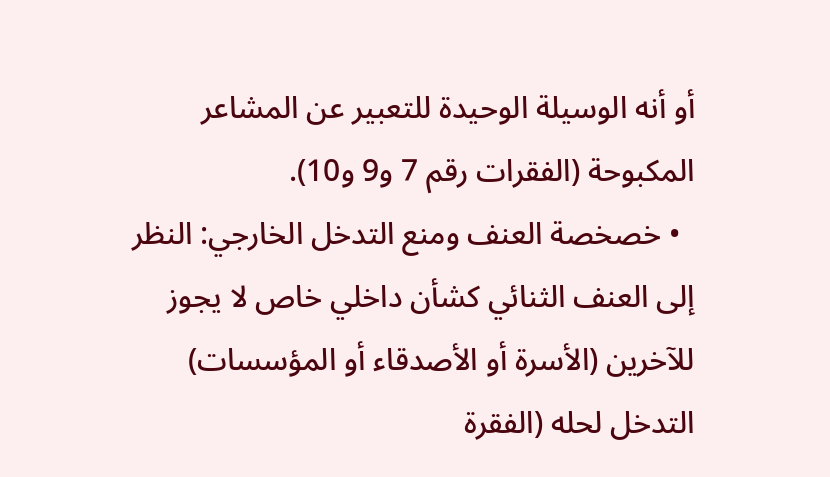أو أنه الوسيلة الوحيدة للتعبير عن المشاعر المكبوحة (الفقرات رقم 7 و9 و10).
  • خصخصة العنف ومنع التدخل الخارجي: النظر إلى العنف الثنائي كشأن داخلي خاص لا يجوز للآخرين (الأسرة أو الأصدقاء أو المؤسسات) التدخل لحله (الفقرة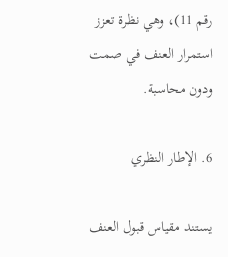رقم 11)، وهي نظرة تعزز استمرار العنف في صمت ودون محاسبة.

6. الإطار النظري

يستند مقياس قبول العنف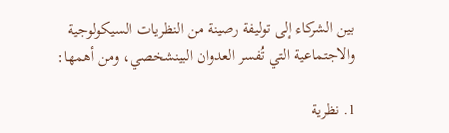بين الشركاء إلى توليفة رصينة من النظريات السيكولوجية والاجتماعية التي تُفسر العدوان البينشخصي، ومن أهمها:

1. نظرية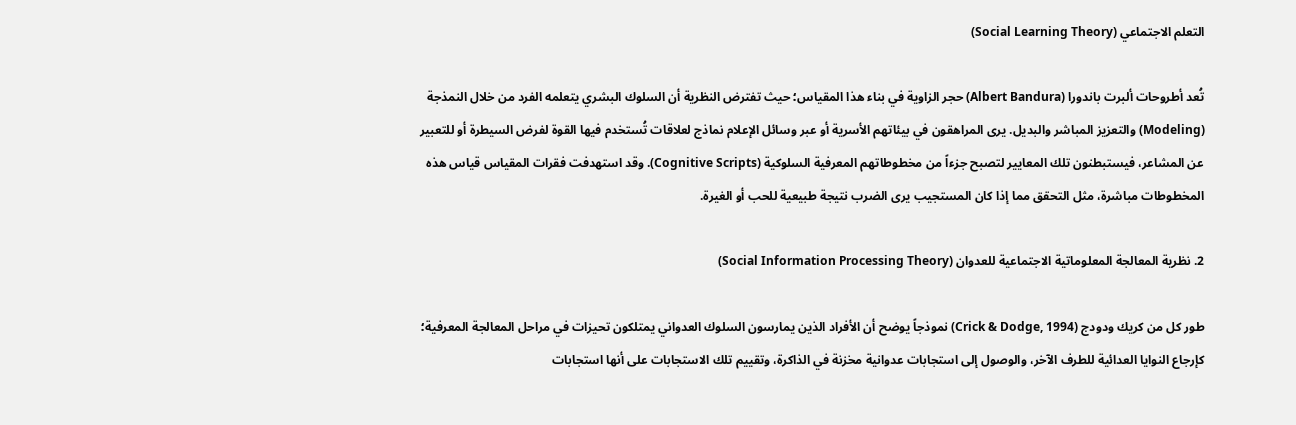التعلم الاجتماعي (Social Learning Theory)

تُعد أطروحات ألبرت باندورا (Albert Bandura) حجر الزاوية في بناء هذا المقياس؛ حيث تفترض النظرية أن السلوك البشري يتعلمه الفرد من خلال النمذجة (Modeling) والتعزيز المباشر والبديل. يرى المراهقون في بيئاتهم الأسرية أو عبر وسائل الإعلام نماذج لعلاقات تُستخدم فيها القوة لفرض السيطرة أو للتعبير عن المشاعر، فيستبطنون تلك المعايير لتصبح جزءاً من مخطوطاتهم المعرفية السلوكية (Cognitive Scripts). وقد استهدفت فقرات المقياس قياس هذه المخطوطات مباشرة، مثل التحقق مما إذا كان المستجيب يرى الضرب نتيجة طبيعية للحب أو الغيرة.

2. نظرية المعالجة المعلوماتية الاجتماعية للعدوان (Social Information Processing Theory)

طور كل من كريك ودودج (Crick & Dodge, 1994) نموذجاً يوضح أن الأفراد الذين يمارسون السلوك العدواني يمتلكون تحيزات في مراحل المعالجة المعرفية؛ كإرجاع النوايا العدائية للطرف الآخر، والوصول إلى استجابات عدوانية مخزنة في الذاكرة، وتقييم تلك الاستجابات على أنها استجابات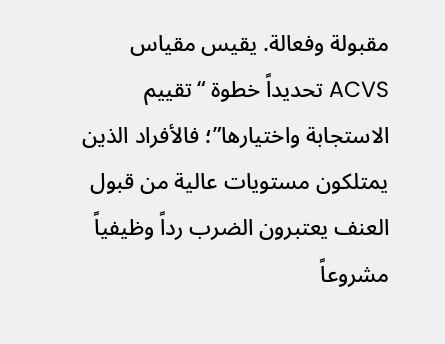مقبولة وفعالة. يقيس مقياس ACVS تحديداً خطوة “تقييم الاستجابة واختيارها”؛ فالأفراد الذين يمتلكون مستويات عالية من قبول العنف يعتبرون الضرب رداً وظيفياً مشروعاً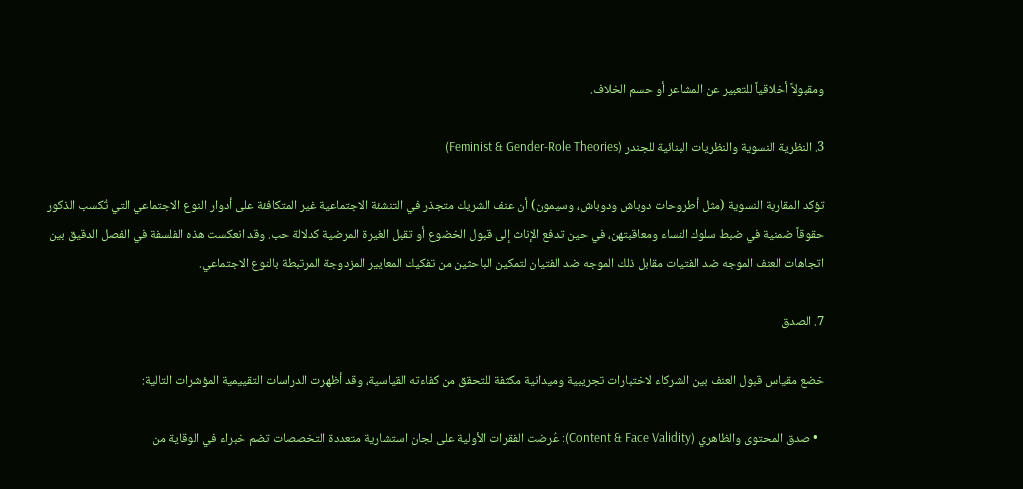ومقبولاً أخلاقياً للتعبير عن المشاعر أو حسم الخلاف.

3. النظرية النسوية والنظريات البنائية للجندر (Feminist & Gender-Role Theories)

تؤكد المقاربة النسوية (مثل أطروحات دوباش ودوباش، وسيمون) أن عنف الشريك متجذر في التنشئة الاجتماعية غير المتكافئة على أدوار النوع الاجتماعي التي تُكسب الذكور حقوقاً ضمنية في ضبط سلوك النساء ومعاقبتهن، في حين تدفع الإناث إلى قبول الخضوع أو تقبل الغيرة المرضية كدلالة حب. وقد انعكست هذه الفلسفة في الفصل الدقيق بين اتجاهات العنف الموجه ضد الفتيات مقابل ذلك الموجه ضد الفتيان لتمكين الباحثين من تفكيك المعايير المزدوجة المرتبطة بالنوع الاجتماعي.

7. الصدق

خضع مقياس قبول العنف بين الشركاء لاختبارات تجريبية وميدانية مكثفة للتحقق من كفاءته القياسية، وقد أظهرت الدراسات التقييمية المؤشرات التالية:

  • صدق المحتوى والظاهري (Content & Face Validity): عُرضت الفقرات الأولية على لجان استشارية متعددة التخصصات تضم خبراء في الوقاية من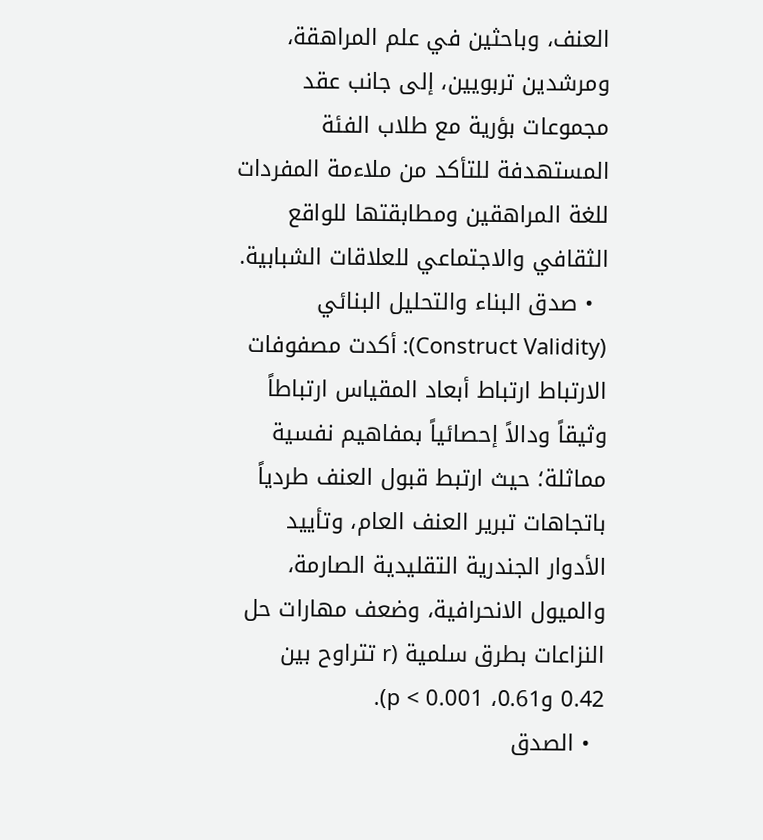العنف، وباحثين في علم المراهقة، ومرشدين تربويين، إلى جانب عقد مجموعات بؤرية مع طلاب الفئة المستهدفة للتأكد من ملاءمة المفردات للغة المراهقين ومطابقتها للواقع الثقافي والاجتماعي للعلاقات الشبابية.
  • صدق البناء والتحليل البنائي (Construct Validity): أكدت مصفوفات الارتباط ارتباط أبعاد المقياس ارتباطاً وثيقاً ودالاً إحصائياً بمفاهيم نفسية مماثلة؛ حيث ارتبط قبول العنف طردياً باتجاهات تبرير العنف العام، وتأييد الأدوار الجندرية التقليدية الصارمة، والميول الانحرافية، وضعف مهارات حل النزاعات بطرق سلمية (r تتراوح بين 0.42 و0.61، p < 0.001).
  • الصدق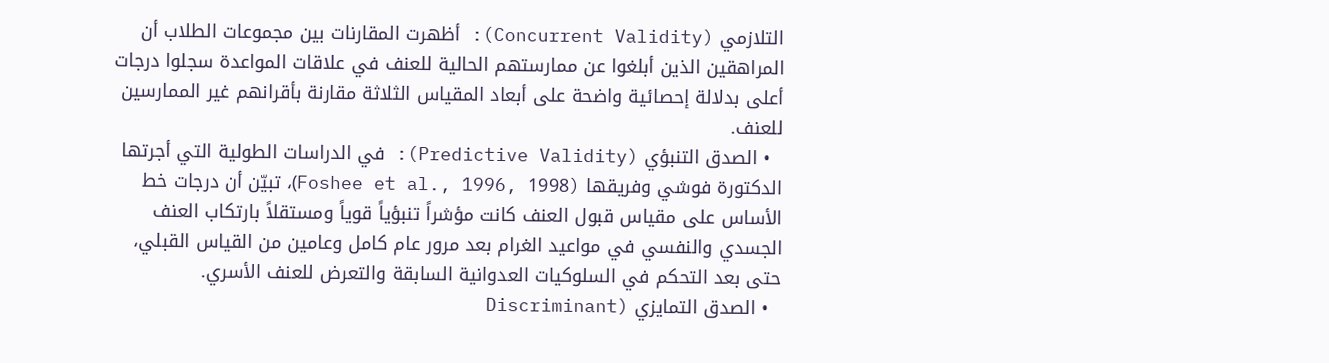التلازمي (Concurrent Validity): أظهرت المقارنات بين مجموعات الطلاب أن المراهقين الذين أبلغوا عن ممارستهم الحالية للعنف في علاقات المواعدة سجلوا درجات أعلى بدلالة إحصائية واضحة على أبعاد المقياس الثلاثة مقارنة بأقرانهم غير الممارسين للعنف.
  • الصدق التنبؤي (Predictive Validity): في الدراسات الطولية التي أجرتها الدكتورة فوشي وفريقها (Foshee et al., 1996, 1998)، تبيّن أن درجات خط الأساس على مقياس قبول العنف كانت مؤشراً تنبؤياً قوياً ومستقلاً بارتكاب العنف الجسدي والنفسي في مواعيد الغرام بعد مرور عام كامل وعامين من القياس القبلي، حتى بعد التحكم في السلوكيات العدوانية السابقة والتعرض للعنف الأسري.
  • الصدق التمايزي (Discriminant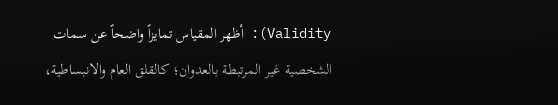Validity): أظهر المقياس تمايزاً واضحاً عن سمات الشخصية غير المرتبطة بالعدوان؛ كالقلق العام والانبساطية،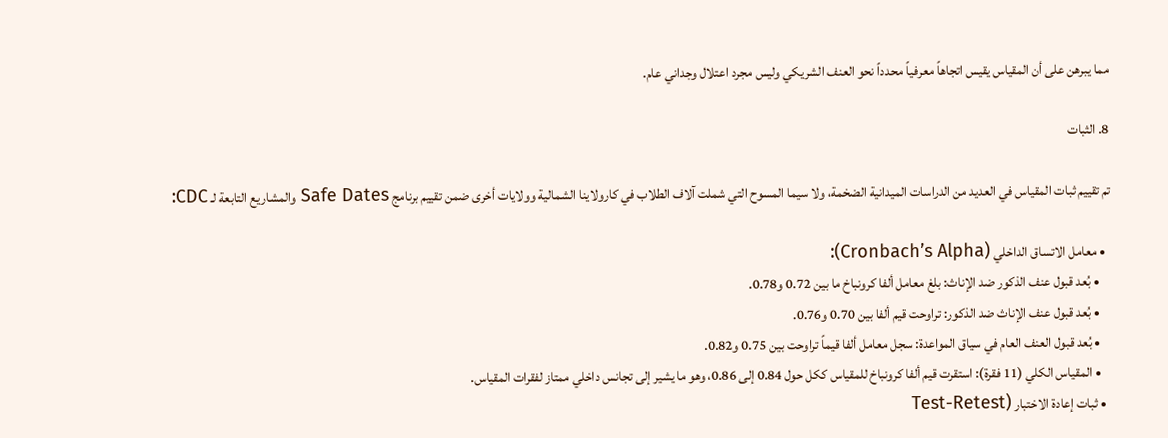مما يبرهن على أن المقياس يقيس اتجاهاً معرفياً محدداً نحو العنف الشريكي وليس مجرد اعتلال وجداني عام.

8. الثبات

تم تقييم ثبات المقياس في العديد من الدراسات الميدانية الضخمة، ولا سيما المسوح التي شملت آلاف الطلاب في كارولاينا الشمالية وولايات أخرى ضمن تقييم برنامج Safe Dates والمشاريع التابعة لـ CDC:

  • معامل الاتساق الداخلي (Cronbach’s Alpha):
    • بُعد قبول عنف الذكور ضد الإناث: بلغ معامل ألفا كرونباخ ما بين 0.72 و0.78.
    • بُعد قبول عنف الإناث ضد الذكور: تراوحت قيم ألفا بين 0.70 و0.76.
    • بُعد قبول العنف العام في سياق المواعدة: سجل معامل ألفا قيماً تراوحت بين 0.75 و0.82.
    • المقياس الكلي (11 فقرة): استقرت قيم ألفا كرونباخ للمقياس ككل حول 0.84 إلى 0.86، وهو ما يشير إلى تجانس داخلي ممتاز لفقرات المقياس.
  • ثبات إعادة الاختبار (Test-Retest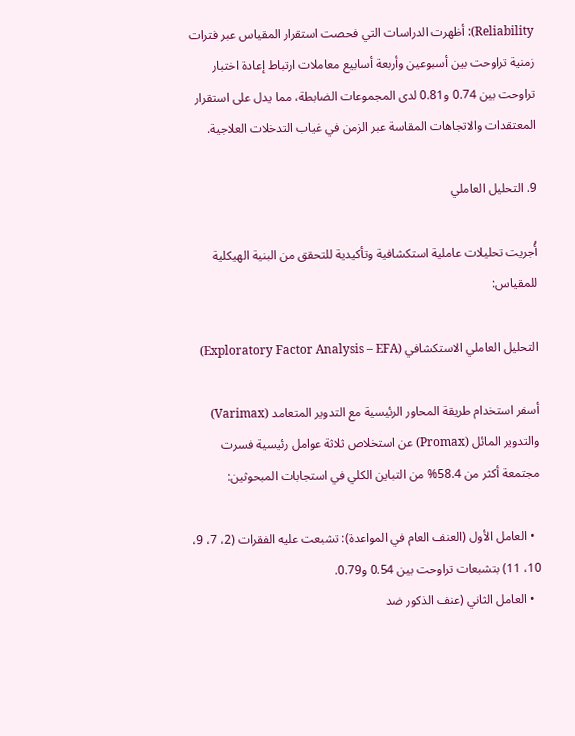Reliability): أظهرت الدراسات التي فحصت استقرار المقياس عبر فترات زمنية تراوحت بين أسبوعين وأربعة أسابيع معاملات ارتباط إعادة اختبار تراوحت بين 0.74 و0.81 لدى المجموعات الضابطة، مما يدل على استقرار المعتقدات والاتجاهات المقاسة عبر الزمن في غياب التدخلات العلاجية.

9. التحليل العاملي

أُجريت تحليلات عاملية استكشافية وتأكيدية للتحقق من البنية الهيكلية للمقياس:

التحليل العاملي الاستكشافي (Exploratory Factor Analysis – EFA)

أسفر استخدام طريقة المحاور الرئيسية مع التدوير المتعامد (Varimax) والتدوير المائل (Promax) عن استخلاص ثلاثة عوامل رئيسية فسرت مجتمعة أكثر من 58.4% من التباين الكلي في استجابات المبحوثين:

  • العامل الأول (العنف العام في المواعدة): تشبعت عليه الفقرات (2، 7، 9، 10، 11) بتشبعات تراوحت بين 0.54 و0.79.
  • العامل الثاني (عنف الذكور ضد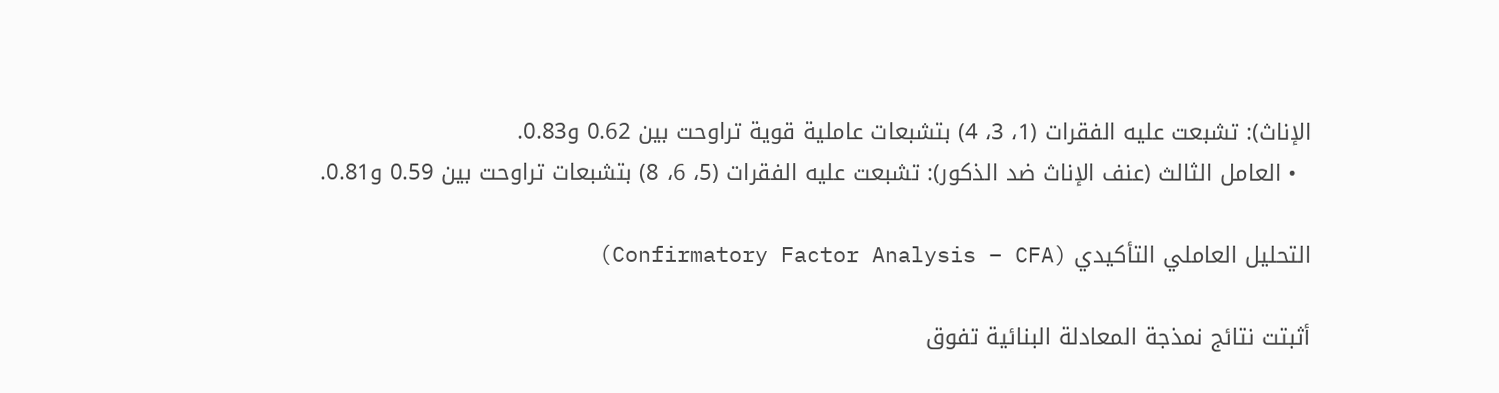الإناث): تشبعت عليه الفقرات (1، 3، 4) بتشبعات عاملية قوية تراوحت بين 0.62 و0.83.
  • العامل الثالث (عنف الإناث ضد الذكور): تشبعت عليه الفقرات (5، 6، 8) بتشبعات تراوحت بين 0.59 و0.81.

التحليل العاملي التأكيدي (Confirmatory Factor Analysis – CFA)

أثبتت نتائج نمذجة المعادلة البنائية تفوق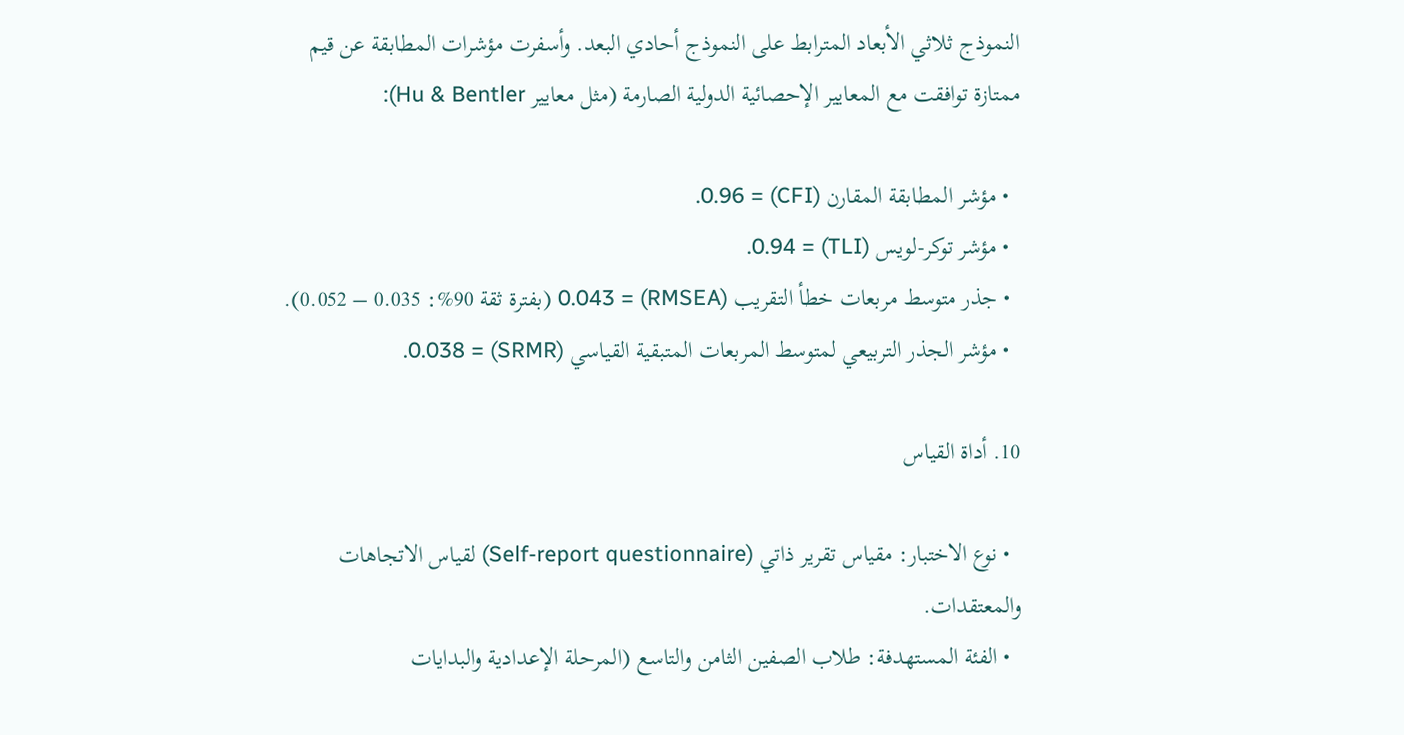النموذج ثلاثي الأبعاد المترابط على النموذج أحادي البعد. وأسفرت مؤشرات المطابقة عن قيم ممتازة توافقت مع المعايير الإحصائية الدولية الصارمة (مثل معايير Hu & Bentler):

  • مؤشر المطابقة المقارن (CFI) = 0.96.
  • مؤشر توكر-لويس (TLI) = 0.94.
  • جذر متوسط مربعات خطأ التقريب (RMSEA) = 0.043 (بفترة ثقة 90%: 0.035 – 0.052).
  • مؤشر الجذر التربيعي لمتوسط المربعات المتبقية القياسي (SRMR) = 0.038.

10. أداة القياس

  • نوع الاختبار: مقياس تقرير ذاتي (Self-report questionnaire) لقياس الاتجاهات والمعتقدات.
  • الفئة المستهدفة: طلاب الصفين الثامن والتاسع (المرحلة الإعدادية والبدايات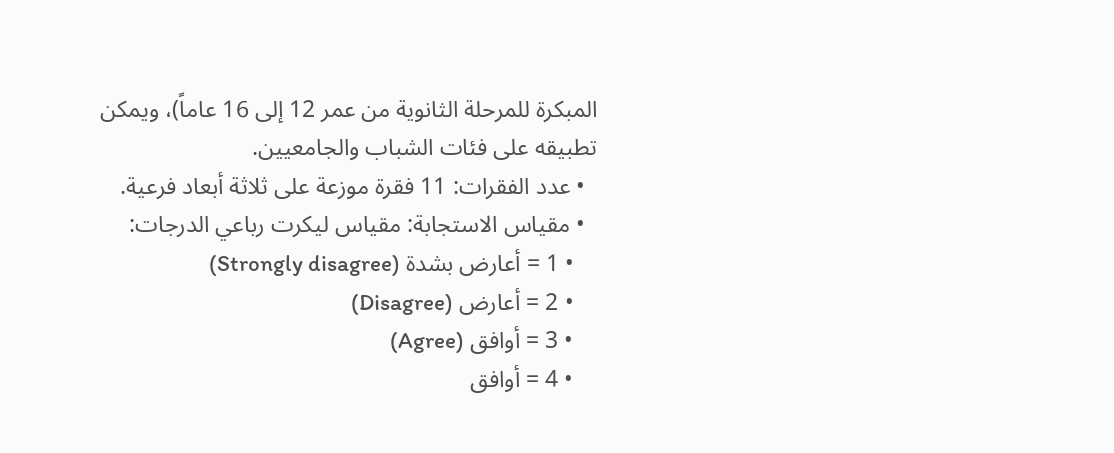المبكرة للمرحلة الثانوية من عمر 12 إلى 16 عاماً)، ويمكن تطبيقه على فئات الشباب والجامعيين.
  • عدد الفقرات: 11 فقرة موزعة على ثلاثة أبعاد فرعية.
  • مقياس الاستجابة: مقياس ليكرت رباعي الدرجات:
    • 1 = أعارض بشدة (Strongly disagree)
    • 2 = أعارض (Disagree)
    • 3 = أوافق (Agree)
    • 4 = أوافق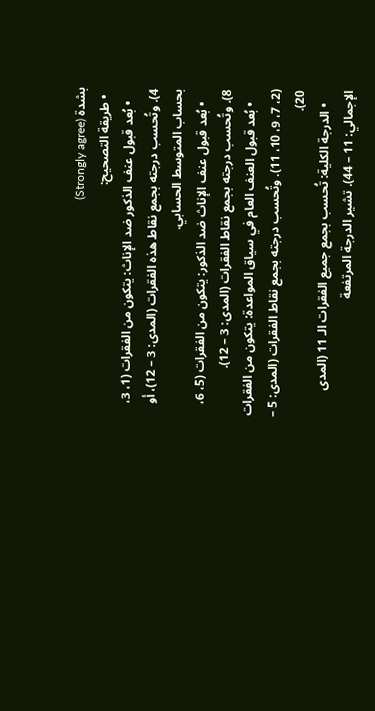بشدة (Strongly agree)
  • طريقة التصحيح:
    • بُعد قبول عنف الذكور ضد الإناث: يتكون من الفقرات (1، 3، 4). وتُحسب درجته بجمع نقاط هذه الفقرات (المدى: 3 – 12)، أو بحساب المتوسط الحسابي.
    • بُعد قبول عنف الإناث ضد الذكور: يتكون من الفقرات (5، 6، 8). وتُحسب درجته بجمع نقاط الفقرات (المدى: 3 – 12).
    • بُعد قبول العنف العام في سياق المواعدة: يتكون من الفقرات (2، 7، 9، 10، 11). وتُحسب درجته بجمع نقاط الفقرات (المدى: 5 – 20).
    • الدرجة الكلية: تُحسب بجمع جميع الفقرات الـ 11 (المدى الإجمالي: 11 – 44). تشير الدرجة المرتفعة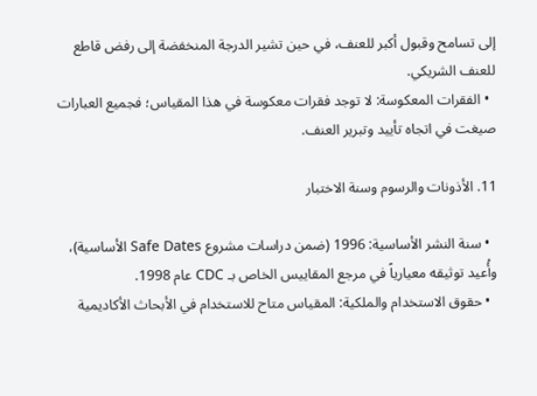إلى تسامح وقبول أكبر للعنف، في حين تشير الدرجة المنخفضة إلى رفض قاطع للعنف الشريكي.
  • الفقرات المعكوسة: لا توجد فقرات معكوسة في هذا المقياس؛ فجميع العبارات صيغت في اتجاه تأييد وتبرير العنف.

11. الأذونات والرسوم وسنة الاختبار

  • سنة النشر الأساسية: 1996 (ضمن دراسات مشروع Safe Dates الأساسية)، وأُعيد توثيقه معيارياً في مرجع المقاييس الخاص بـ CDC عام 1998.
  • حقوق الاستخدام والملكية: المقياس متاح للاستخدام في الأبحاث الأكاديمية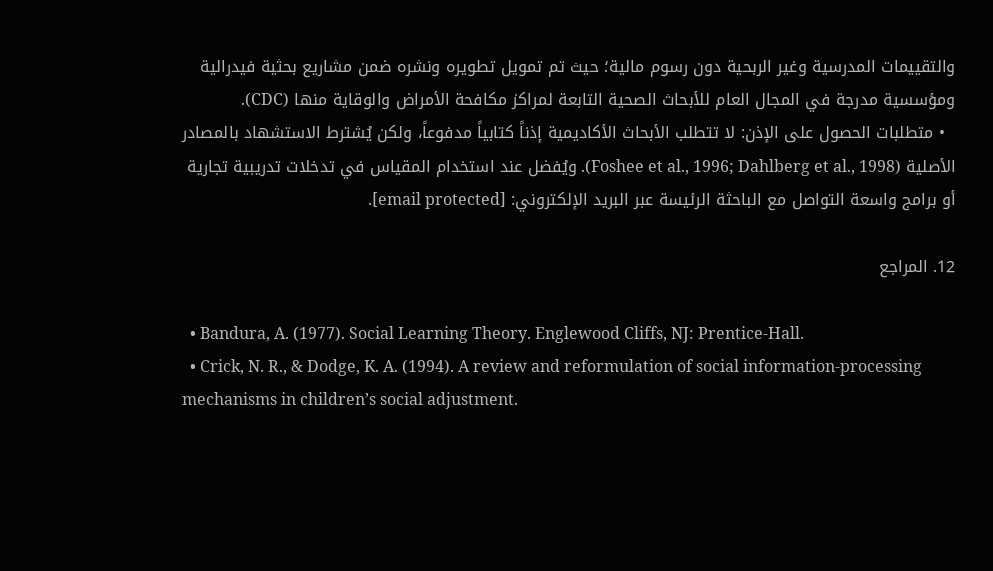والتقييمات المدرسية وغير الربحية دون رسوم مالية؛ حيث تم تمويل تطويره ونشره ضمن مشاريع بحثية فيدرالية ومؤسسية مدرجة في المجال العام للأبحاث الصحية التابعة لمراكز مكافحة الأمراض والوقاية منها (CDC).
  • متطلبات الحصول على الإذن: لا تتطلب الأبحاث الأكاديمية إذناً كتابياً مدفوعاً، ولكن يُشترط الاستشهاد بالمصادر الأصلية (Foshee et al., 1996; Dahlberg et al., 1998). ويُفضل عند استخدام المقياس في تدخلات تدريبية تجارية أو برامج واسعة التواصل مع الباحثة الرئيسة عبر البريد الإلكتروني: [email protected].

12. المراجع

  • Bandura, A. (1977). Social Learning Theory. Englewood Cliffs, NJ: Prentice-Hall.
  • Crick, N. R., & Dodge, K. A. (1994). A review and reformulation of social information-processing mechanisms in children’s social adjustment.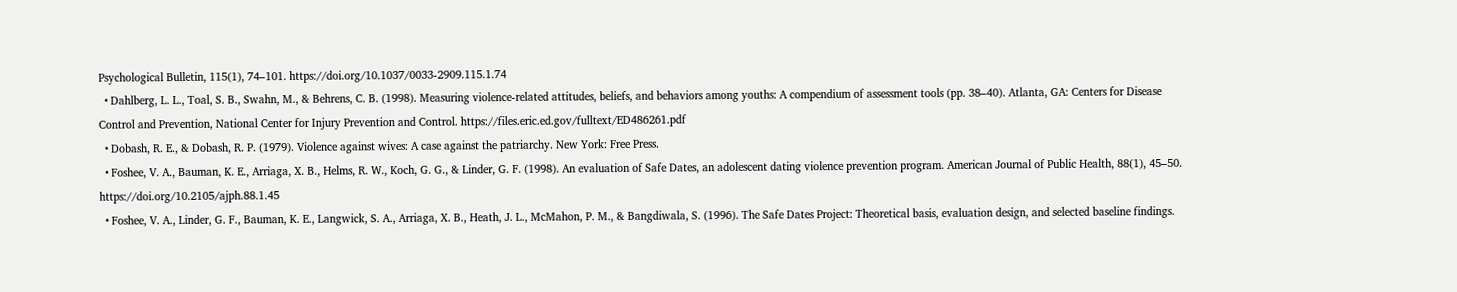Psychological Bulletin, 115(1), 74–101. https://doi.org/10.1037/0033-2909.115.1.74
  • Dahlberg, L. L., Toal, S. B., Swahn, M., & Behrens, C. B. (1998). Measuring violence-related attitudes, beliefs, and behaviors among youths: A compendium of assessment tools (pp. 38–40). Atlanta, GA: Centers for Disease Control and Prevention, National Center for Injury Prevention and Control. https://files.eric.ed.gov/fulltext/ED486261.pdf
  • Dobash, R. E., & Dobash, R. P. (1979). Violence against wives: A case against the patriarchy. New York: Free Press.
  • Foshee, V. A., Bauman, K. E., Arriaga, X. B., Helms, R. W., Koch, G. G., & Linder, G. F. (1998). An evaluation of Safe Dates, an adolescent dating violence prevention program. American Journal of Public Health, 88(1), 45–50. https://doi.org/10.2105/ajph.88.1.45
  • Foshee, V. A., Linder, G. F., Bauman, K. E., Langwick, S. A., Arriaga, X. B., Heath, J. L., McMahon, P. M., & Bangdiwala, S. (1996). The Safe Dates Project: Theoretical basis, evaluation design, and selected baseline findings.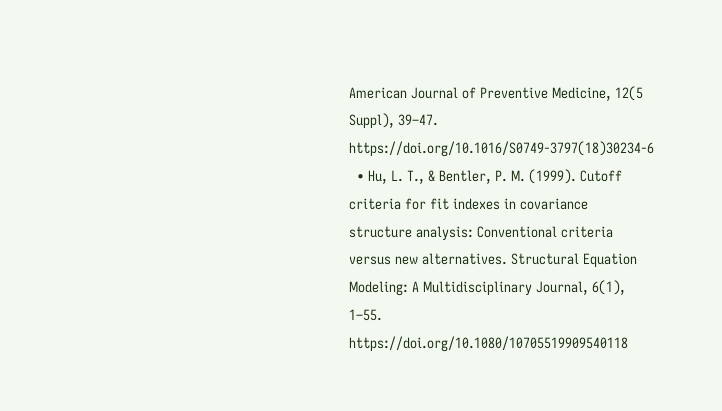American Journal of Preventive Medicine, 12(5 Suppl), 39–47. https://doi.org/10.1016/S0749-3797(18)30234-6
  • Hu, L. T., & Bentler, P. M. (1999). Cutoff criteria for fit indexes in covariance structure analysis: Conventional criteria versus new alternatives. Structural Equation Modeling: A Multidisciplinary Journal, 6(1), 1–55. https://doi.org/10.1080/10705519909540118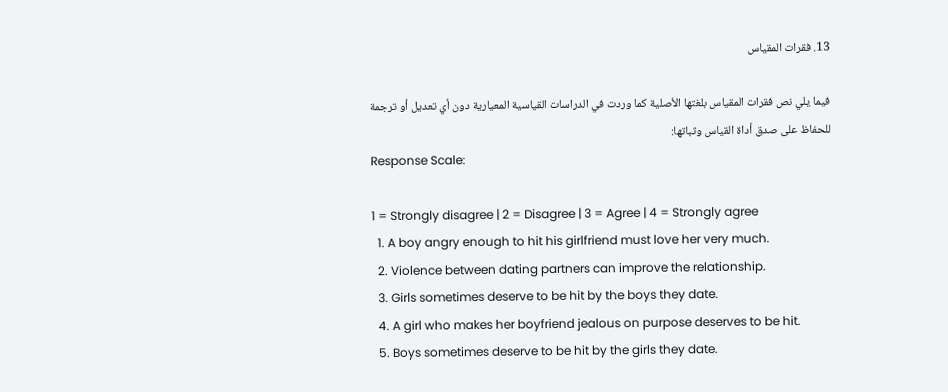13. فقرات المقياس

فيما يلي نص فقرات المقياس بلغتها الأصلية كما وردت في الدراسات القياسية المعيارية دون أي تعديل أو ترجمة للحفاظ على صدق أداة القياس وثباتها:
Response Scale:

1 = Strongly disagree | 2 = Disagree | 3 = Agree | 4 = Strongly agree
  1. A boy angry enough to hit his girlfriend must love her very much.
  2. Violence between dating partners can improve the relationship.
  3. Girls sometimes deserve to be hit by the boys they date.
  4. A girl who makes her boyfriend jealous on purpose deserves to be hit.
  5. Boys sometimes deserve to be hit by the girls they date.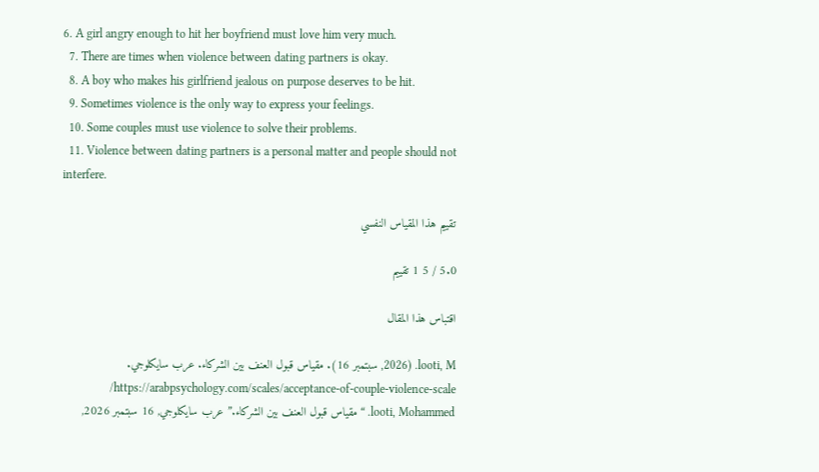6. A girl angry enough to hit her boyfriend must love him very much.
  7. There are times when violence between dating partners is okay.
  8. A boy who makes his girlfriend jealous on purpose deserves to be hit.
  9. Sometimes violence is the only way to express your feelings.
  10. Some couples must use violence to solve their problems.
  11. Violence between dating partners is a personal matter and people should not interfere.

تقييم هذا المقياس النفسي

5.0 / 5 1 تقييم

اقتباس هذا المقال

looti, M. (2026, سبتمبر 16). مقياس قبول العنف بين الشركاء. عرب سايكلوجي. https://arabpsychology.com/scales/acceptance-of-couple-violence-scale/
looti, Mohammed. “مقياس قبول العنف بين الشركاء.” عرب سايكلوجي, 16 سبتمبر 2026,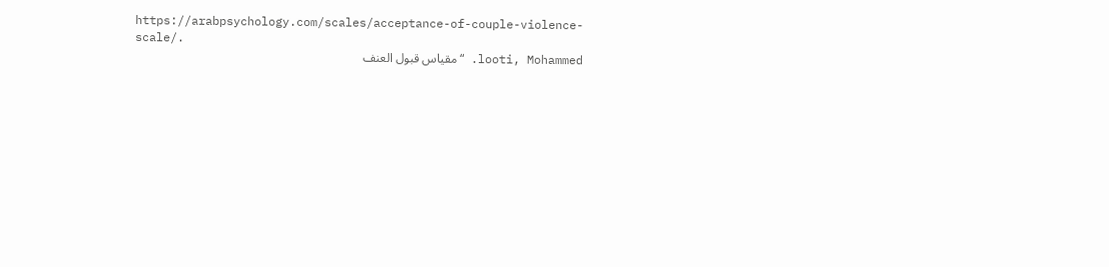https://arabpsychology.com/scales/acceptance-of-couple-violence-scale/.
looti, Mohammed. “مقياس قبول العنف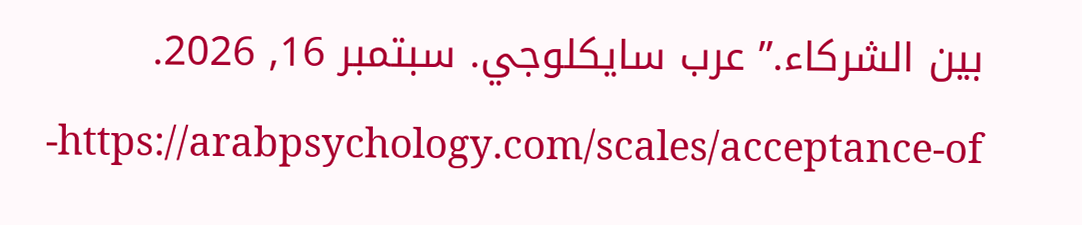بين الشركاء.” عرب سايكلوجي. سبتمبر 16, 2026. https://arabpsychology.com/scales/acceptance-of-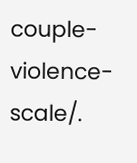couple-violence-scale/.